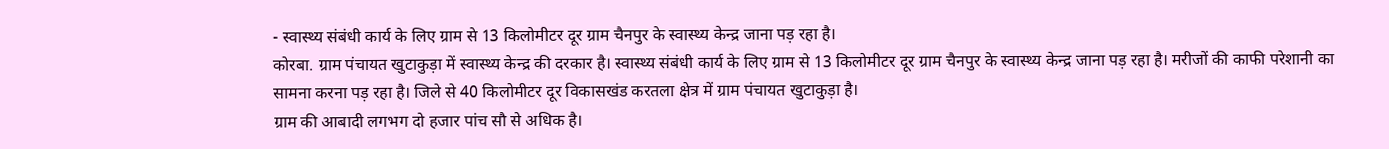- स्वास्थ्य संबंधी कार्य के लिए ग्राम से 13 किलोमीटर दूर ग्राम चैनपुर के स्वास्थ्य केन्द्र जाना पड़ रहा है।
कोरबा. ग्राम पंचायत खुटाकुड़ा में स्वास्थ्य केन्द्र की दरकार है। स्वास्थ्य संबंधी कार्य के लिए ग्राम से 13 किलोमीटर दूर ग्राम चैनपुर के स्वास्थ्य केन्द्र जाना पड़ रहा है। मरीजों की काफी परेशानी का सामना करना पड़ रहा है। जिले से 40 किलोमीटर दूर विकासखंड करतला क्षेत्र में ग्राम पंचायत खुटाकुड़ा है।
ग्राम की आबादी लगभग दो हजार पांच सौ से अधिक है।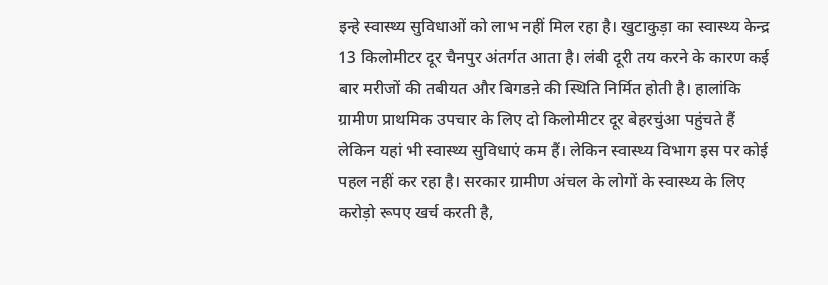इन्हे स्वास्थ्य सुविधाओं को लाभ नहीं मिल रहा है। खुटाकुड़ा का स्वास्थ्य केन्द्र 13 किलोमीटर दूर चैनपुर अंतर्गत आता है। लंबी दूरी तय करने के कारण कई बार मरीजों की तबीयत और बिगडऩे की स्थिति निर्मित होती है। हालांकि ग्रामीण प्राथमिक उपचार के लिए दो किलोमीटर दूर बेहरचुंआ पहुंचते हैं लेकिन यहां भी स्वास्थ्य सुविधाएं कम हैं। लेकिन स्वास्थ्य विभाग इस पर कोई पहल नहीं कर रहा है। सरकार ग्रामीण अंचल के लोगों के स्वास्थ्य के लिए करोड़ो रूपए खर्च करती है,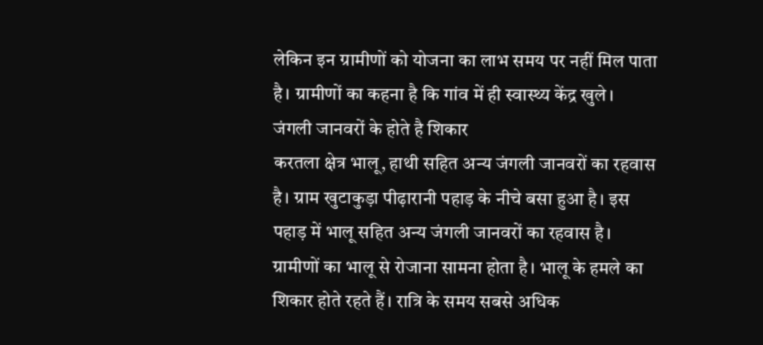लेकिन इन ग्रामीणों को योजना का लाभ समय पर नहीं मिल पाता है। ग्रामीणों का कहना है कि गांव में ही स्वास्थ्य केंद्र खुले।
जंगली जानवरों के होते है शिकार
करतला क्षेत्र भालू, हाथी सहित अन्य जंगली जानवरों का रहवास है। ग्राम खुटाकुड़ा पीढ़ारानी पहाड़ के नीचे बसा हुआ है। इस पहाड़ में भालू सहित अन्य जंगली जानवरों का रहवास है। ग्रामीणों का भालू से रोजाना सामना होता है। भालू के हमले का शिकार होते रहते हैं। रात्रि के समय सबसे अधिक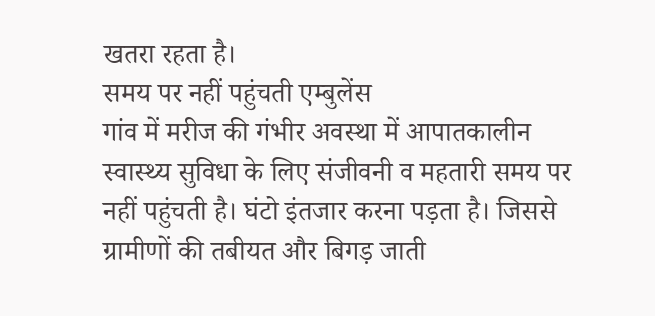खतरा रहता है।
समय पर नहीं पहुंचती एम्बुलेंस
गांव में मरीज की गंभीर अवस्था में आपातकालीन स्वास्थ्य सुविधा के लिए संजीवनी व महतारी समय पर नहीं पहुंचती है। घंटो इंतजार करना पड़ता है। जिससे ग्रामीणों की तबीयत और बिगड़ जाती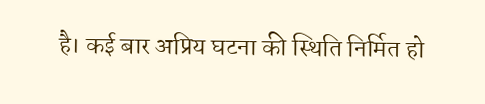है। कई बार अप्रिय घटना की स्थिति निर्मित हो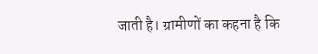जाती है। ग्रामीणों का कहना है कि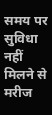समय पर सुविधा नहीं मिलने से मरीज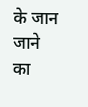के जान जाने का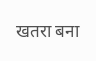खतरा बना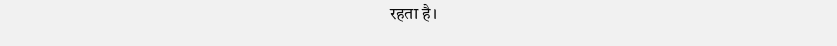रहता है।